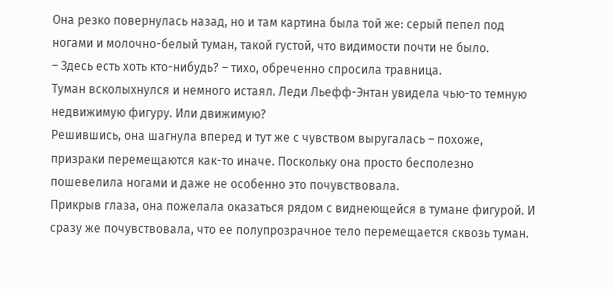Она резко повернулась назад, но и там картина была той же: серый пепел под ногами и молочно-белый туман, такой густой, что видимости почти не было.
– Здесь есть хоть кто-нибудь? – тихо, обреченно спросила травница.
Туман всколыхнулся и немного истаял. Леди Льефф-Энтан увидела чью-то темную недвижимую фигуру. Или движимую?
Решившись, она шагнула вперед и тут же с чувством выругалась – похоже, призраки перемещаются как-то иначе. Поскольку она просто бесполезно пошевелила ногами и даже не особенно это почувствовала.
Прикрыв глаза, она пожелала оказаться рядом с виднеющейся в тумане фигурой. И сразу же почувствовала, что ее полупрозрачное тело перемещается сквозь туман.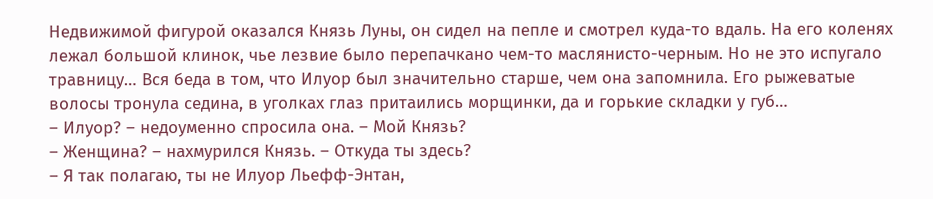Недвижимой фигурой оказался Князь Луны, он сидел на пепле и смотрел куда-то вдаль. На его коленях лежал большой клинок, чье лезвие было перепачкано чем-то маслянисто-черным. Но не это испугало травницу… Вся беда в том, что Илуор был значительно старше, чем она запомнила. Его рыжеватые волосы тронула седина, в уголках глаз притаились морщинки, да и горькие складки у губ…
– Илуор? – недоуменно спросила она. – Мой Князь?
– Женщина? – нахмурился Князь. – Откуда ты здесь?
– Я так полагаю, ты не Илуор Льефф-Энтан,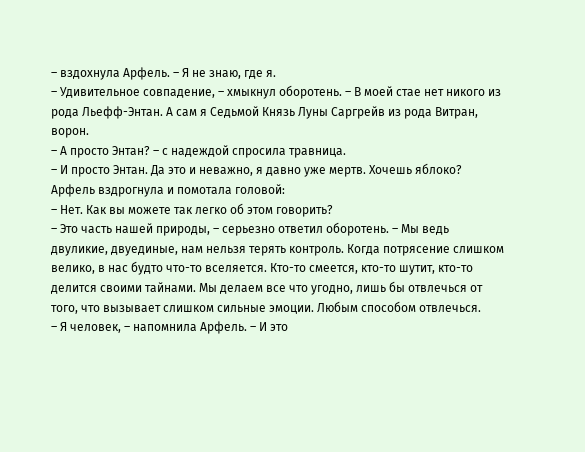– вздохнула Арфель. – Я не знаю, где я.
– Удивительное совпадение, – хмыкнул оборотень. – В моей стае нет никого из рода Льефф-Энтан. А сам я Седьмой Князь Луны Саргрейв из рода Витран, ворон.
– А просто Энтан? – с надеждой спросила травница.
– И просто Энтан. Да это и неважно, я давно уже мертв. Хочешь яблоко?
Арфель вздрогнула и помотала головой:
– Нет. Как вы можете так легко об этом говорить?
– Это часть нашей природы, – серьезно ответил оборотень. – Мы ведь двуликие, двуединые, нам нельзя терять контроль. Когда потрясение слишком велико, в нас будто что-то вселяется. Кто-то смеется, кто-то шутит, кто-то делится своими тайнами. Мы делаем все что угодно, лишь бы отвлечься от того, что вызывает слишком сильные эмоции. Любым способом отвлечься.
– Я человек, – напомнила Арфель. – И это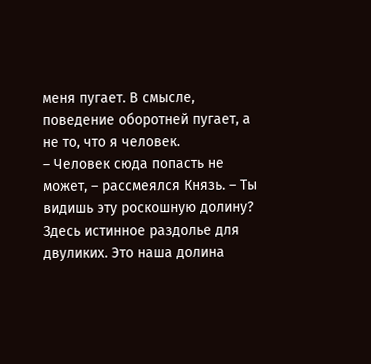меня пугает. В смысле, поведение оборотней пугает, а не то, что я человек.
– Человек сюда попасть не может, – рассмеялся Князь. – Ты видишь эту роскошную долину? Здесь истинное раздолье для двуликих. Это наша долина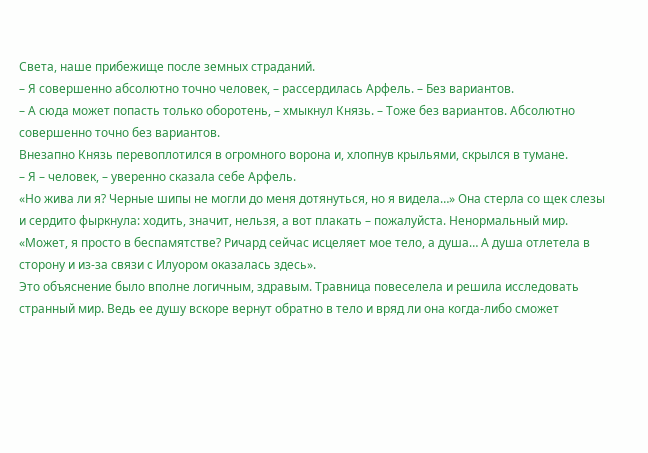Света, наше прибежище после земных страданий.
– Я совершенно абсолютно точно человек, – рассердилась Арфель. – Без вариантов.
– А сюда может попасть только оборотень, – хмыкнул Князь. – Тоже без вариантов. Абсолютно совершенно точно без вариантов.
Внезапно Князь перевоплотился в огромного ворона и, хлопнув крыльями, скрылся в тумане.
– Я – человек, – уверенно сказала себе Арфель.
«Но жива ли я? Черные шипы не могли до меня дотянуться, но я видела…» Она стерла со щек слезы и сердито фыркнула: ходить, значит, нельзя, а вот плакать – пожалуйста. Ненормальный мир.
«Может, я просто в беспамятстве? Ричард сейчас исцеляет мое тело, а душа… А душа отлетела в сторону и из-за связи с Илуором оказалась здесь».
Это объяснение было вполне логичным, здравым. Травница повеселела и решила исследовать странный мир. Ведь ее душу вскоре вернут обратно в тело и вряд ли она когда-либо сможет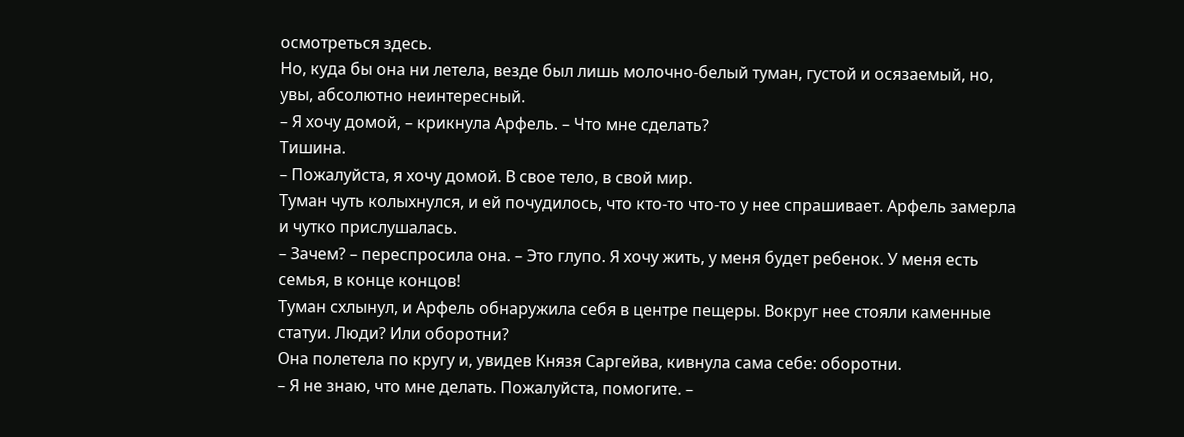осмотреться здесь.
Но, куда бы она ни летела, везде был лишь молочно-белый туман, густой и осязаемый, но, увы, абсолютно неинтересный.
– Я хочу домой, – крикнула Арфель. – Что мне сделать?
Тишина.
– Пожалуйста, я хочу домой. В свое тело, в свой мир.
Туман чуть колыхнулся, и ей почудилось, что кто-то что-то у нее спрашивает. Арфель замерла и чутко прислушалась.
– Зачем? – переспросила она. – Это глупо. Я хочу жить, у меня будет ребенок. У меня есть семья, в конце концов!
Туман схлынул, и Арфель обнаружила себя в центре пещеры. Вокруг нее стояли каменные статуи. Люди? Или оборотни?
Она полетела по кругу и, увидев Князя Саргейва, кивнула сама себе: оборотни.
– Я не знаю, что мне делать. Пожалуйста, помогите. –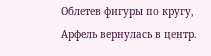Облетев фигуры по кругу, Арфель вернулась в центр.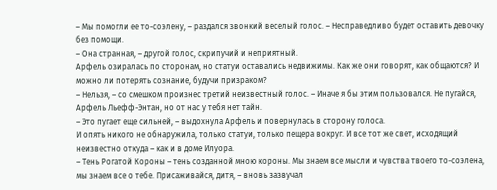– Мы помогли ее то-соэлену, – раздался звонкий веселый голос. – Несправедливо будет оставить девочку без помощи.
– Она странная, – другой голос, скрипучий и неприятный.
Арфель озиралась по сторонам, но статуи оставались недвижимы. Как же они говорят, как общаются? И можно ли потерять сознание, будучи призраком?
– Нельзя, – со смешком произнес третий неизвестный голос. – Иначе я бы этим пользовался. Не пугайся, Арфель Льефф-Энтан, но от нас у тебя нет тайн.
– Это пугает еще сильней, – выдохнула Арфель и повернулась в сторону голоса.
И опять никого не обнаружила, только статуи, только пещера вокруг. И все тот же свет, исходящий неизвестно откуда – как и в доме Илуора.
– Тень Рогатой Короны – тень созданной мною короны. Мы знаем все мысли и чувства твоего то-соэлена, мы знаем все о тебе. Присаживайся, дитя, – вновь зазвучал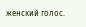женский голос.